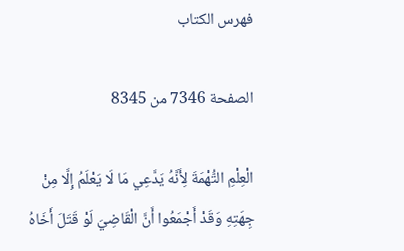فهرس الكتاب

الصفحة 7346 من 8345

الْعِلْمِ التُّهْمَةَ لِأَنَّهُ يَدَّعِي مَا لَا يَعْلَمُ إِلَّا مِنْ جِهَتِهِ وَقَدْ أَجْمَعُوا أَنَّ الْقَاضِيَ لَوْ قَتَلَ أَخَاهُ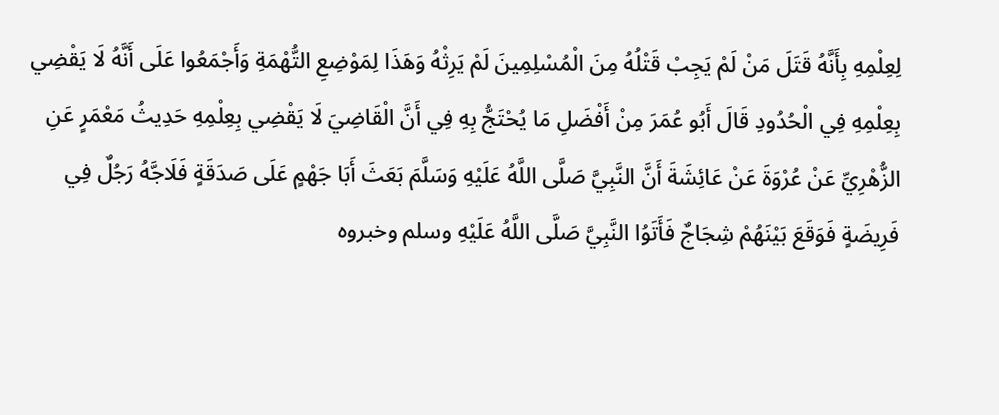لِعِلْمِهِ بِأَنَّهُ قَتَلَ مَنْ لَمْ يَجِبْ قَتْلُهُ مِنَ الْمُسْلِمِينَ لَمْ يَرِثْهُ وَهَذَا لِمَوْضِعِ التُّهْمَةِ وَأَجْمَعُوا عَلَى أَنَّهُ لَا يَقْضِي بِعِلْمِهِ فِي الْحُدُودِ قَالَ أَبُو عُمَرَ مِنْ أَفْضَلِ مَا يُحْتَجُّ بِهِ فِي أَنَّ الْقَاضِيَ لَا يَقْضِي بِعِلْمِهِ حَدِيثُ مَعْمَرٍ عَنِ الزُّهْرِيِّ عَنْ عُرْوَةَ عَنْ عَائِشَةَ أَنَّ النَّبِيَّ صَلَّى اللَّهُ عَلَيْهِ وَسَلَّمَ بَعَثَ أَبَا جَهْمٍ عَلَى صَدَقَةٍ فَلَاجَّهُ رَجُلٌ فِي فَرِيضَةٍ فَوَقَعَ بَيْنَهُمْ شِجَاجٌ فَأَتَوُا النَّبِيَّ صَلَّى اللَّهُ عَلَيْهِ وسلم وخبروه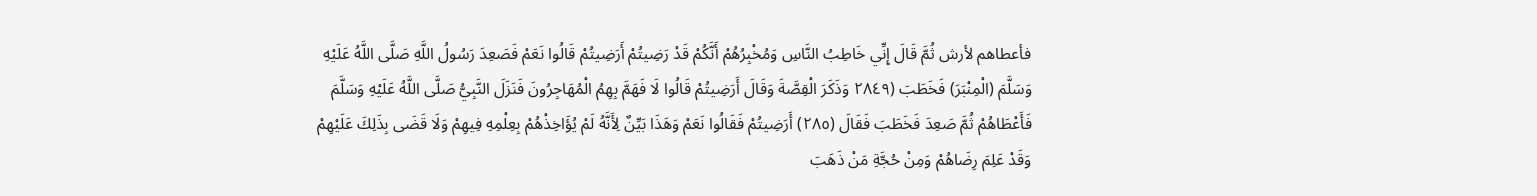فأعطاهم لأرش ثُمَّ قَالَ إِنِّي خَاطِبُ النَّاسِ وَمُخْبِرُهُمْ أَنَّكُمْ قَدْ رَضِيتُمْ أَرَضِيتُمْ قَالُوا نَعَمْ فَصَعِدَ رَسُولُ اللَّهِ صَلَّى اللَّهُ عَلَيْهِ وَسَلَّمَ (الْمِنْبَرَ) فَخَطَبَ (٢٨٤٩ وَذَكَرَ الْقِصَّةَ وَقَالَ أَرَضِيتُمْ قَالُوا لَا فَهَمَّ بِهِمُ الْمُهَاجِرُونَ فَنَزَلَ النَّبِيُّ صَلَّى اللَّهُ عَلَيْهِ وَسَلَّمَ فَأَعْطَاهُمْ ثُمَّ صَعِدَ فَخَطَبَ فَقَالَ (٢٨٥) أَرَضِيتُمْ فَقَالُوا نَعَمْ وَهَذَا بَيِّنٌ لِأَنَّهُ لَمْ يُؤَاخِذْهُمْ بِعِلْمِهِ فِيهِمْ وَلَا قَضَى بِذَلِكَ عَلَيْهِمْ وَقَدْ عَلِمَ رِضَاهُمْ وَمِنْ حُجَّةِ مَنْ ذَهَبَ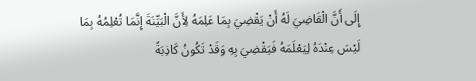إِلَى أَنَّ الْقَاضِيَ لَهُ أَنْ يَقْضِيَ بِمَا عَلِمَهُ لِأَنَّ الْبَيِّنَةَ إِنَّمَا تُعْلِمُهُ بِمَا لَيْسَ عِنْدَهُ لِيَعْلَمَهُ فَيَقْضِيَ بِهِ وَقَدْ تَكُونُ كَاذِبَةً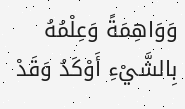وَوَاهِمَةً وَعِلْمُهُ بِالشَّيْءِ أَوْكَدُ وَقَدْ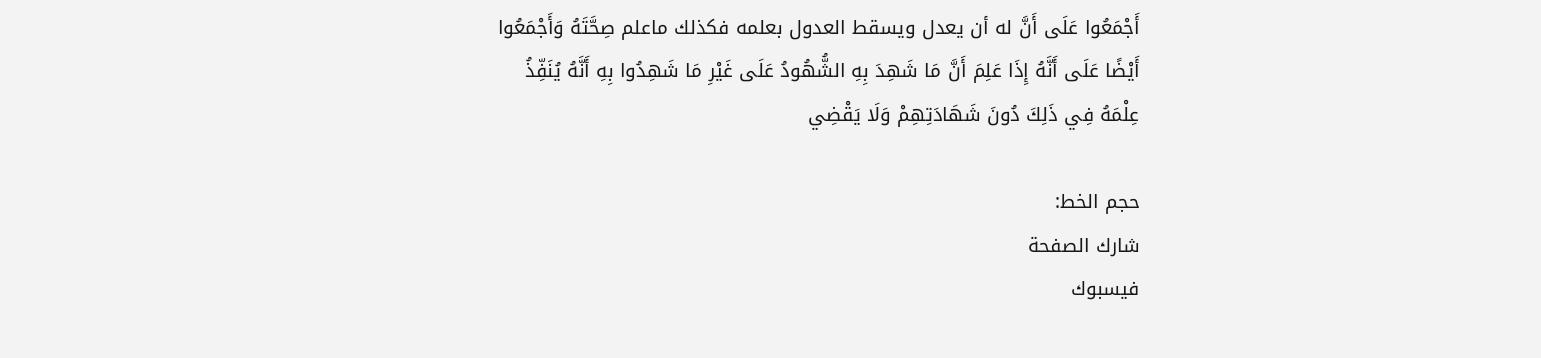أَجْمَعُوا عَلَى أَنَّ له أن يعدل ويسقط العدول بعلمه فكذلك ماعلم صِحَّتَهُ وَأَجْمَعُوا أَيْضًا عَلَى أَنَّهُ إِذَا عَلِمَ أَنَّ مَا شَهِدَ بِهِ الشُّهُودُ عَلَى غَيْرِ مَا شَهِدُوا بِهِ أَنَّهُ يُنَفِّذُ عِلْمَهُ فِي ذَلِكَ دُونَ شَهَادَتِهِمْ وَلَا يَقْضِي

حجم الخط:
شارك الصفحة
فيسبوك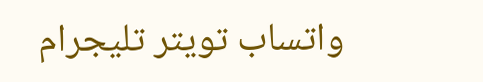واتساب تويتر تليجرام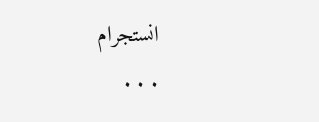انستجرام
. . .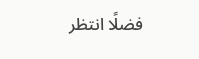فضلًا انتظر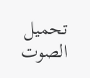تحميل الصوت